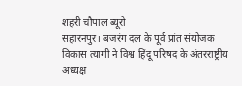शहरी चौपाल ब्यूरो
सहारनपुर। बजरंग दल के पूर्व प्रांत संयोजक विकास त्यागी ने विश्व हिंदू परिषद के अंतरराष्ट्रीय अध्यक्ष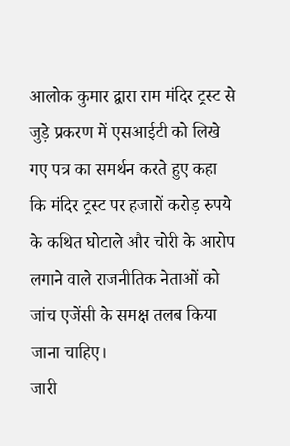आलोक कुमार द्वारा राम मंदिर ट्रस्ट से जुड़े प्रकरण में एसआईटी को लिखे गए पत्र का समर्थन करते हुए कहा कि मंदिर ट्रस्ट पर हजारों करोड़ रुपये के कथित घोटाले और चोरी के आरोप लगाने वाले राजनीतिक नेताओं को जांच एजेंसी के समक्ष तलब किया जाना चाहिए।
जारी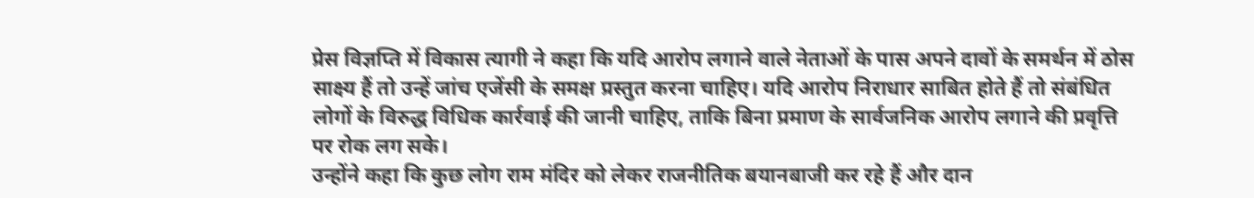प्रेस विज्ञप्ति में विकास त्यागी ने कहा कि यदि आरोप लगाने वाले नेताओं के पास अपने दावों के समर्थन में ठोस साक्ष्य हैं तो उन्हें जांच एजेंसी के समक्ष प्रस्तुत करना चाहिए। यदि आरोप निराधार साबित होते हैं तो संबंधित लोगों के विरुद्ध विधिक कार्रवाई की जानी चाहिए, ताकि बिना प्रमाण के सार्वजनिक आरोप लगाने की प्रवृत्ति पर रोक लग सके।
उन्होंने कहा कि कुछ लोग राम मंदिर को लेकर राजनीतिक बयानबाजी कर रहे हैं और दान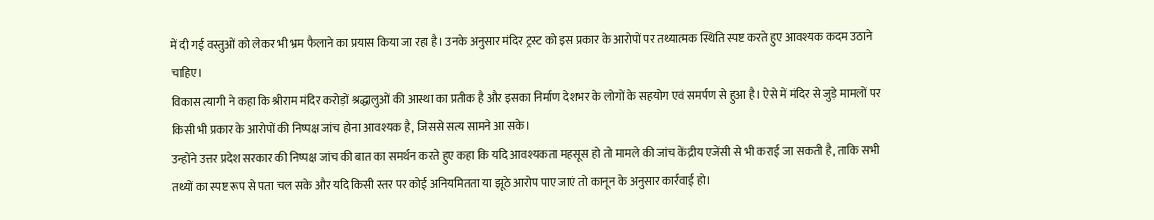में दी गई वस्तुओं को लेकर भी भ्रम फैलाने का प्रयास किया जा रहा है। उनके अनुसार मंदिर ट्रस्ट को इस प्रकार के आरोपों पर तथ्यात्मक स्थिति स्पष्ट करते हुए आवश्यक कदम उठाने चाहिए।
विकास त्यागी ने कहा कि श्रीराम मंदिर करोड़ों श्रद्धालुओं की आस्था का प्रतीक है और इसका निर्माण देशभर के लोगों के सहयोग एवं समर्पण से हुआ है। ऐसे में मंदिर से जुड़े मामलों पर किसी भी प्रकार के आरोपों की निष्पक्ष जांच होना आवश्यक है, जिससे सत्य सामने आ सके।
उन्होंने उत्तर प्रदेश सरकार की निष्पक्ष जांच की बात का समर्थन करते हुए कहा कि यदि आवश्यकता महसूस हो तो मामले की जांच केंद्रीय एजेंसी से भी कराई जा सकती है, ताकि सभी तथ्यों का स्पष्ट रूप से पता चल सके और यदि किसी स्तर पर कोई अनियमितता या झूठे आरोप पाए जाएं तो कानून के अनुसार कार्रवाई हो।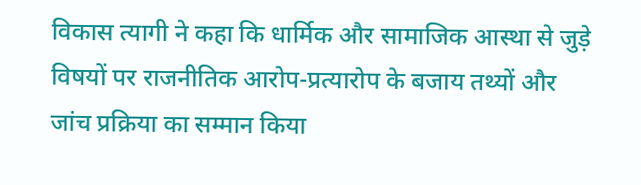विकास त्यागी ने कहा कि धार्मिक और सामाजिक आस्था से जुड़े विषयों पर राजनीतिक आरोप-प्रत्यारोप के बजाय तथ्यों और जांच प्रक्रिया का सम्मान किया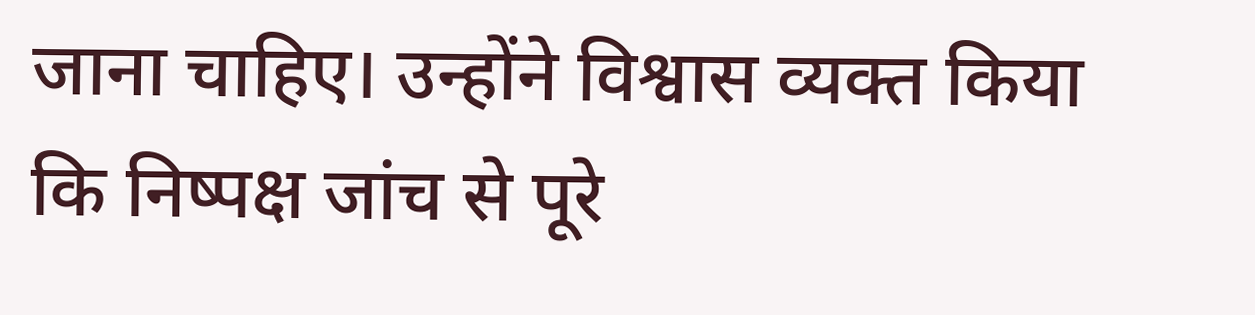जाना चाहिए। उन्होंने विश्वास व्यक्त किया कि निष्पक्ष जांच से पूरे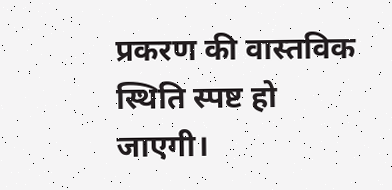प्रकरण की वास्तविक स्थिति स्पष्ट हो जाएगी।